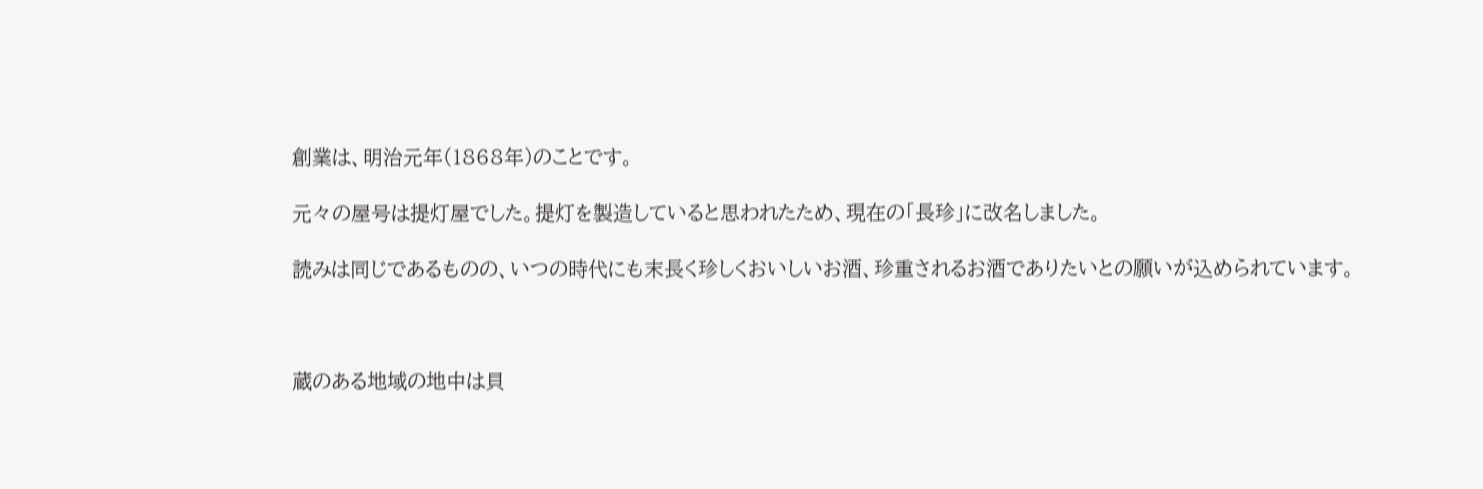創業は、明治元年(1868年)のことです。

元々の屋号は提灯屋でした。提灯を製造していると思われたため、現在の「長珍」に改名しました。

読みは同じであるものの、いつの時代にも末長く珍しくおいしいお酒、珍重されるお酒でありたいとの願いが込められています。



蔵のある地域の地中は貝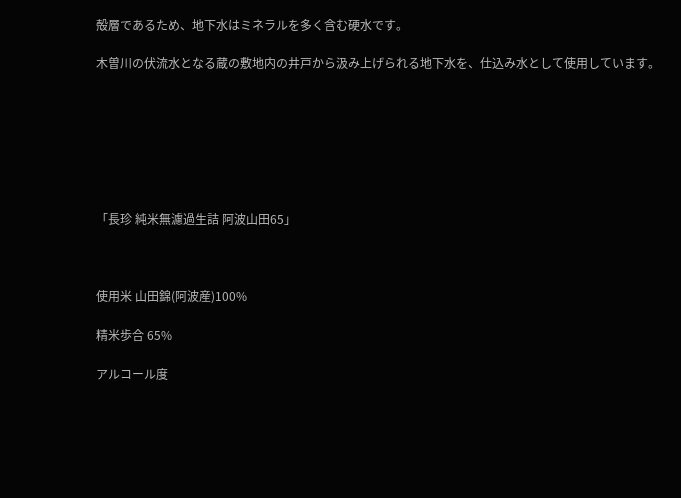殻層であるため、地下水はミネラルを多く含む硬水です。

木曽川の伏流水となる蔵の敷地内の井戸から汲み上げられる地下水を、仕込み水として使用しています。







「長珍 純米無濾過生詰 阿波山田65」



使用米 山田錦(阿波産)100%

精米歩合 65%

アルコール度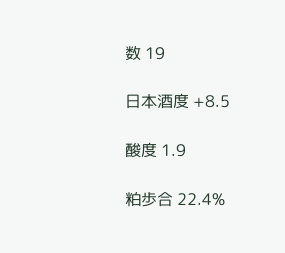数 19

日本酒度 +8.5

酸度 1.9

粕歩合 22.4%